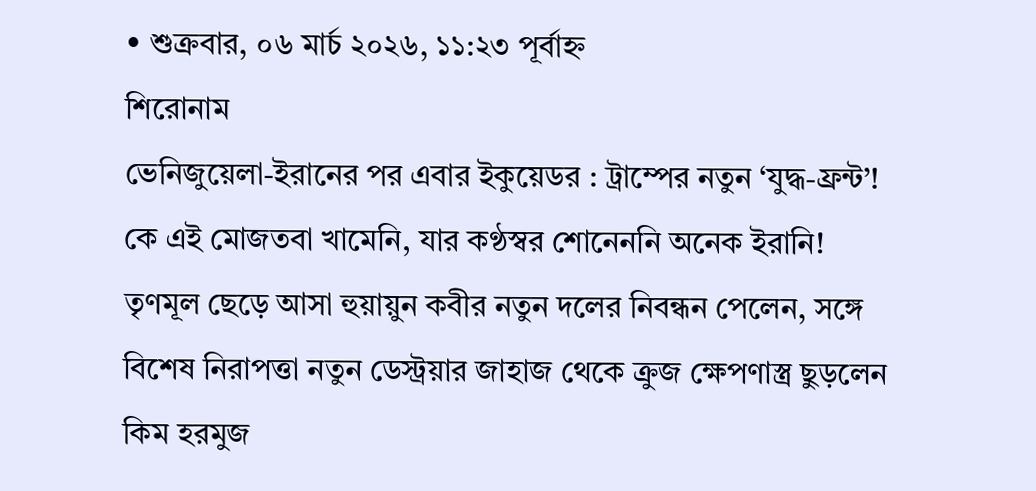• শুক্রবার, ০৬ মার্চ ২০২৬, ১১:২৩ পূর্বাহ্ন
শিরোনাম
ভেনিজুয়েলা-ইরানের পর এবার ইকুয়েডর : ট্রাম্পের নতুন ‘যুদ্ধ-ফ্রন্ট’! কে এই মোজতবা খামেনি, যার কণ্ঠস্বর শোনেননি অনেক ইরানি! তৃণমূল ছেড়ে আসা হুয়ায়ুন কবীর নতুন দলের নিবন্ধন পেলেন, সঙ্গে বিশেষ নিরাপত্তা নতুন ডেস্ট্রয়ার জাহাজ থেকে ক্রুজ ক্ষেপণাস্ত্র ছুড়লেন কিম হরমুজ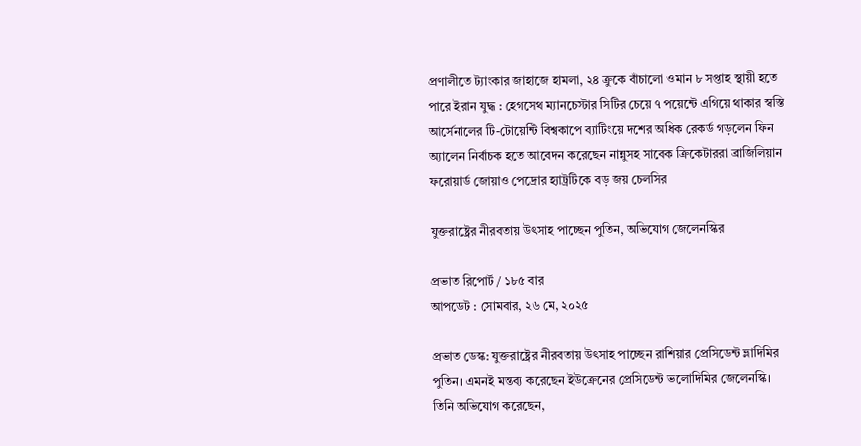প্রণালীতে ট্যাংকার জাহাজে হামলা, ২৪ ক্রুকে বাঁচালো ওমান ৮ সপ্তাহ স্থায়ী হতে পারে ইরান যুদ্ধ : হেগসেথ ম্যানচেস্টার সিটির চেয়ে ৭ পয়েন্টে এগিয়ে থাকার স্বস্তি আর্সেনালের টি-টোয়েন্টি বিশ্বকাপে ব্যাটিংয়ে দশের অধিক রেকর্ড গড়লেন ফিন অ্যালেন নির্বাচক হতে আবেদন করেছেন নান্নুসহ সাবেক ক্রিকেটাররা ব্রাজিলিয়ান ফরোয়ার্ড জোয়াও পেদ্রোর হ্যাট্রটিকে বড় জয় চেলসির

যুক্তরাষ্ট্রের নীরবতায় উৎসাহ পাচ্ছেন পুতিন, অভিযোগ জেলেনস্কির

প্রভাত রিপোর্ট / ১৮৫ বার
আপডেট : সোমবার, ২৬ মে, ২০২৫

প্রভাত ডেস্ক: যুক্তরাষ্ট্রের নীরবতায় উৎসাহ পাচ্ছেন রাশিয়ার প্রেসিডেন্ট ভ্লাদিমির পুতিন। এমনই মন্তব্য করেছেন ইউক্রেনের প্রেসিডেন্ট ভলোদিমির জেলেনস্কি। তিনি অভিযোগ করেছেন,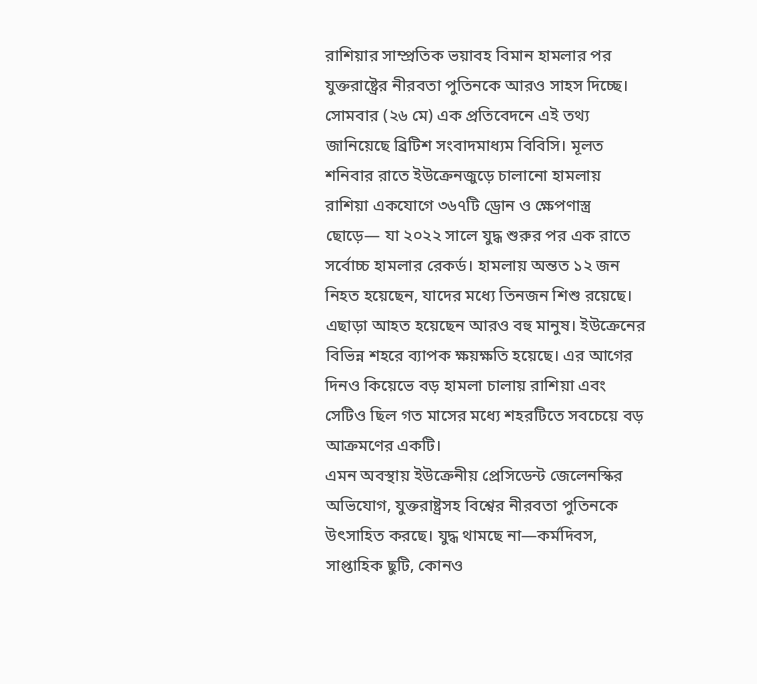রাশিয়ার সাম্প্রতিক ভয়াবহ বিমান হামলার পর যুক্তরাষ্ট্রের নীরবতা পুতিনকে আরও সাহস দিচ্ছে। সোমবার (২৬ মে) এক প্রতিবেদনে এই তথ্য জানিয়েছে ব্রিটিশ সংবাদমাধ্যম বিবিসি। মূলত শনিবার রাতে ইউক্রেনজুড়ে চালানো হামলায় রাশিয়া একযোগে ৩৬৭টি ড্রোন ও ক্ষেপণাস্ত্র ছোড়ে— যা ২০২২ সালে যুদ্ধ শুরুর পর এক রাতে সর্বোচ্চ হামলার রেকর্ড। হামলায় অন্তত ১২ জন নিহত হয়েছেন, যাদের মধ্যে তিনজন শিশু রয়েছে। এছাড়া আহত হয়েছেন আরও বহু মানুষ। ইউক্রেনের বিভিন্ন শহরে ব্যাপক ক্ষয়ক্ষতি হয়েছে। এর আগের দিনও কিয়েভে বড় হামলা চালায় রাশিয়া এবং সেটিও ছিল গত মাসের মধ্যে শহরটিতে সবচেয়ে বড় আক্রমণের একটি।
এমন অবস্থায় ইউক্রেনীয় প্রেসিডেন্ট জেলেনস্কির অভিযোগ, যুক্তরাষ্ট্রসহ বিশ্বের নীরবতা পুতিনকে উৎসাহিত করছে। যুদ্ধ থামছে না—কর্মদিবস, সাপ্তাহিক ছুটি, কোনও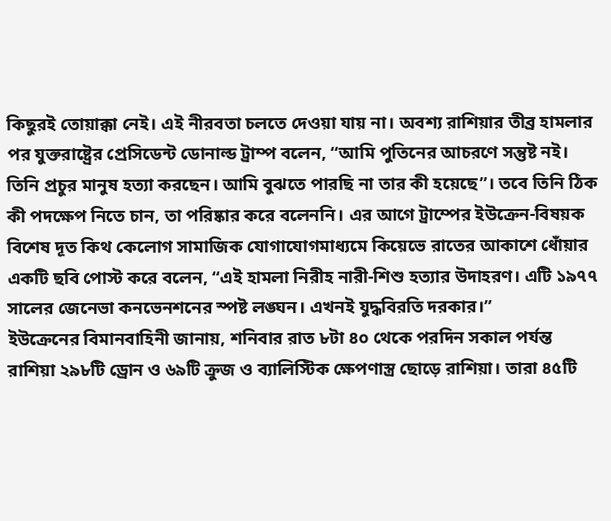কিছুরই তোয়াক্কা নেই। এই নীরবতা চলতে দেওয়া যায় না। অবশ্য রাশিয়ার তীব্র হামলার পর যুক্তরাষ্ট্রের প্রেসিডেন্ট ডোনাল্ড ট্রাম্প বলেন, “আমি পুতিনের আচরণে সন্তুষ্ট নই। তিনি প্রচুর মানুষ হত্যা করছেন। আমি বুঝতে পারছি না তার কী হয়েছে”। তবে তিনি ঠিক কী পদক্ষেপ নিতে চান, তা পরিষ্কার করে বলেননি। এর আগে ট্রাম্পের ইউক্রেন-বিষয়ক বিশেষ দূত কিথ কেলোগ সামাজিক যোগাযোগমাধ্যমে কিয়েভে রাতের আকাশে ধোঁয়ার একটি ছবি পোস্ট করে বলেন, “এই হামলা নিরীহ নারী-শিশু হত্যার উদাহরণ। এটি ১৯৭৭ সালের জেনেভা কনভেনশনের স্পষ্ট লঙ্ঘন। এখনই যুদ্ধবিরতি দরকার।”
ইউক্রেনের বিমানবাহিনী জানায়, শনিবার রাত ৮টা ৪০ থেকে পরদিন সকাল পর্যন্ত রাশিয়া ২৯৮টি ড্রোন ও ৬৯টি ক্রুজ ও ব্যালিস্টিক ক্ষেপণাস্ত্র ছোড়ে রাশিয়া। তারা ৪৫টি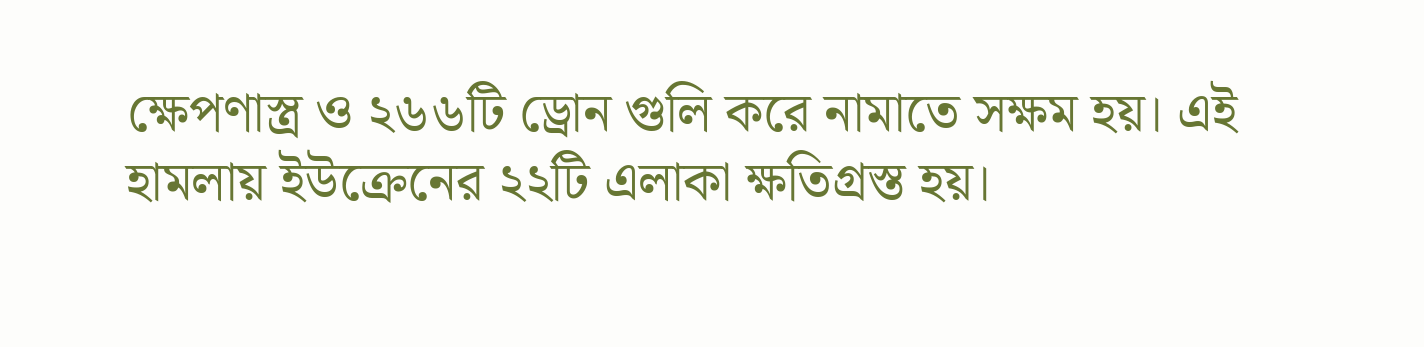ক্ষেপণাস্ত্র ও ২৬৬টি ড্রোন গুলি করে নামাতে সক্ষম হয়। এই হামলায় ইউক্রেনের ২২টি এলাকা ক্ষতিগ্রস্ত হয়।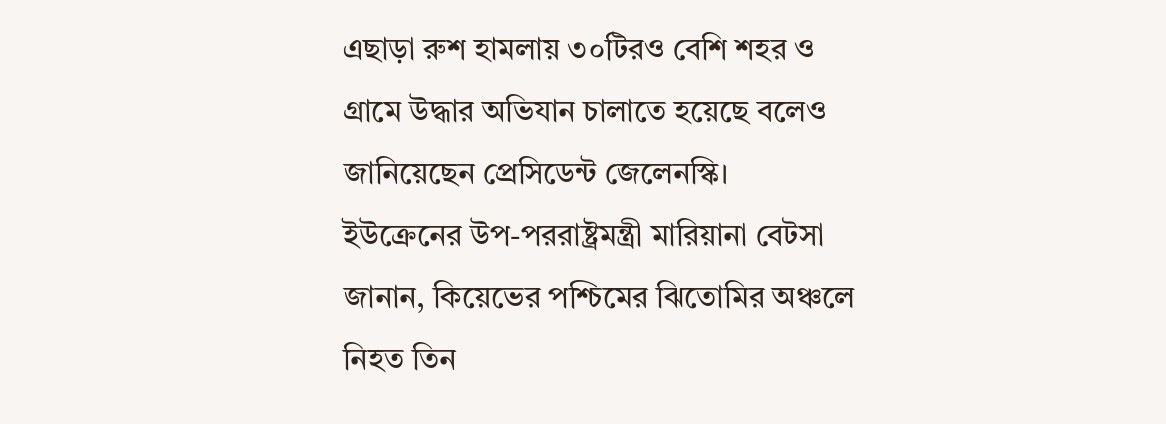এছাড়া রুশ হামলায় ৩০টিরও বেশি শহর ও গ্রামে উদ্ধার অভিযান চালাতে হয়েছে বলেও জানিয়েছেন প্রেসিডেন্ট জেলেনস্কি।
ইউক্রেনের উপ-পররাষ্ট্রমন্ত্রী মারিয়ানা বেটসা জানান, কিয়েভের পশ্চিমের ঝিতোমির অঞ্চলে নিহত তিন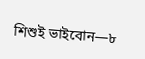শিশুই ভাইবোন—৮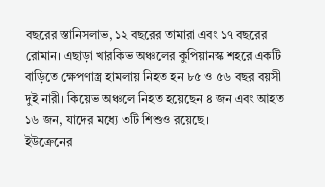বছরের স্তানিসলাভ, ১২ বছরের তামারা এবং ১৭ বছরের রোমান। এছাড়া খারকিভ অঞ্চলের কুপিয়ানস্ক শহরে একটি বাড়িতে ক্ষেপণাস্ত্র হামলায় নিহত হন ৮৫ ও ৫৬ বছর বয়সী দুই নারী। কিয়েভ অঞ্চলে নিহত হয়েছেন ৪ জন এবং আহত ১৬ জন, যাদের মধ্যে ৩টি শিশুও রয়েছে।
ইউক্রেনের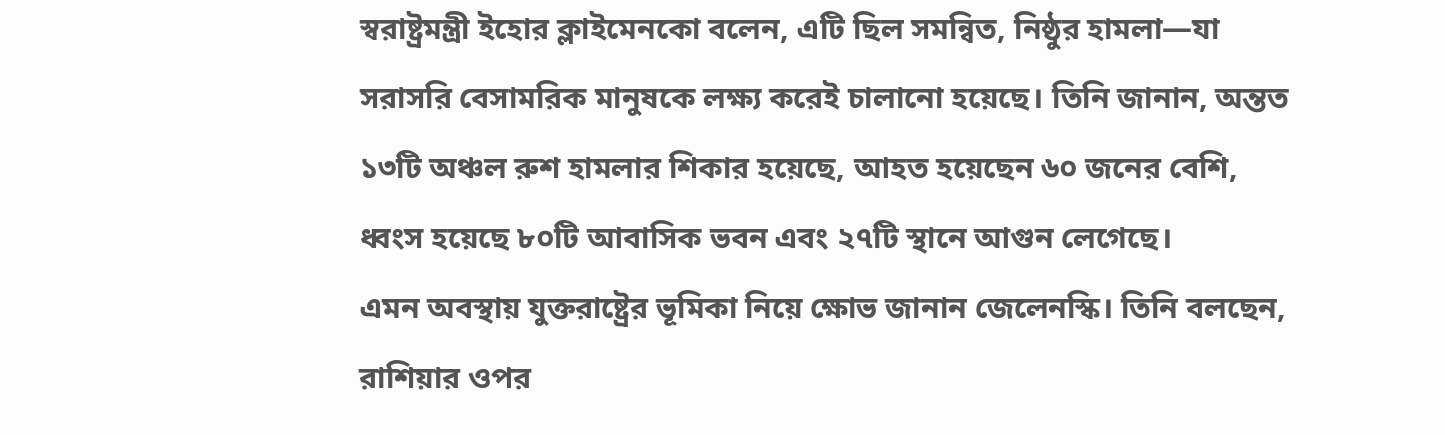স্বরাষ্ট্রমন্ত্রী ইহোর ক্লাইমেনকো বলেন, এটি ছিল সমন্বিত, নিষ্ঠুর হামলা—যা সরাসরি বেসামরিক মানুষকে লক্ষ্য করেই চালানো হয়েছে। তিনি জানান, অন্তত ১৩টি অঞ্চল রুশ হামলার শিকার হয়েছে, আহত হয়েছেন ৬০ জনের বেশি, ধ্বংস হয়েছে ৮০টি আবাসিক ভবন এবং ২৭টি স্থানে আগুন লেগেছে।
এমন অবস্থায় যুক্তরাষ্ট্রের ভূমিকা নিয়ে ক্ষোভ জানান জেলেনস্কি। তিনি বলছেন, রাশিয়ার ওপর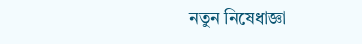নতুন নিষেধাজ্ঞা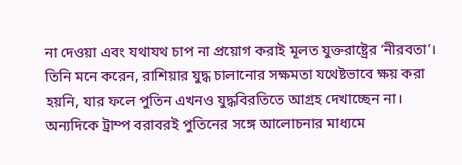না দেওয়া এবং যথাযথ চাপ না প্রয়োগ করাই মূলত যুক্তরাষ্ট্রের ‘নীরবতা’। তিনি মনে করেন, রাশিয়ার যুদ্ধ চালানোর সক্ষমতা যথেষ্টভাবে ক্ষয় করা হয়নি, যার ফলে পুতিন এখনও যুদ্ধবিরতিতে আগ্রহ দেখাচ্ছেন না। অন্যদিকে ট্রাম্প বরাবরই পুতিনের সঙ্গে আলোচনার মাধ্যমে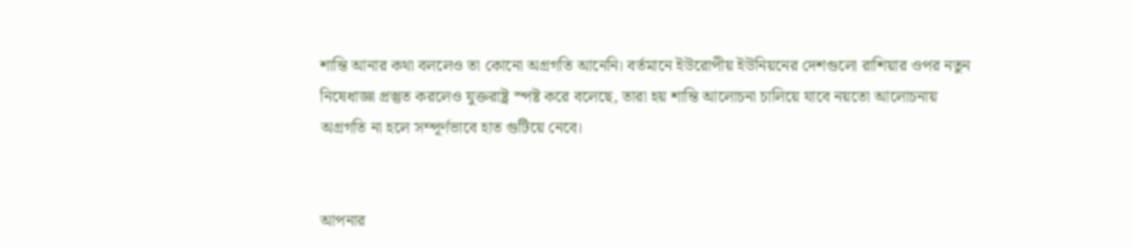শান্তি আনার কথা বললেও তা কোনো অগ্রগতি আনেনি। বর্তমানে ইউরোপীয় ইউনিয়নের দেশগুলো রাশিয়ার ওপর নতুন নিষেধাজ্ঞা প্রস্তুত করলেও যুক্তরাষ্ট্র স্পষ্ট করে বলেছে, তারা হয় শান্তি আলোচনা চালিয়ে যাবে নয়তো আলোচনায় অগ্রগতি না হলে সম্পূর্ণভাবে হাত গুটিয়ে নেবে।


আপনার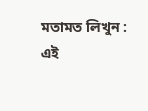মতামত লিখুন :
এই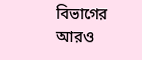বিভাগের আরও